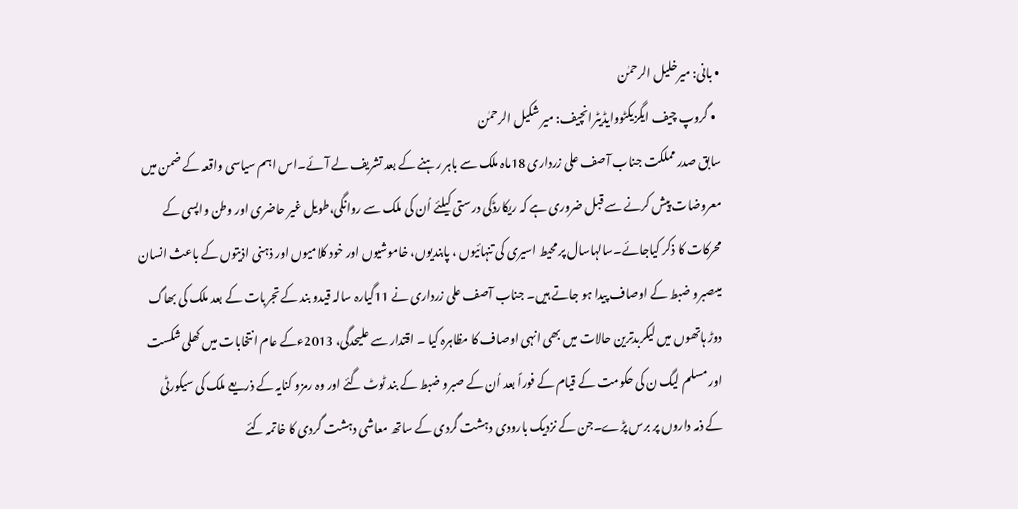• بانی: میرخلیل الرحمٰن
  • گروپ چیف ایگزیکٹووایڈیٹرانچیف: میر شکیل الرحمٰن
سابق صدر مملکت جناب آصف علی زرداری 18ماہ ملک سے باہر رہنے کے بعد تشریف لے آئے۔اس اہم سیاسی واقعہ کے ضمن میں معروضات پیش کرنے سے قبل ضروری ہے کہ ریکارڈکی درستی کیلئے اُن کی ملک سے روانگی،طویل غیر حاضری اور وطن واپسی کے محرکات کا ذکر کیاجائے۔سالہاسال پر محیط اسیری کی تنہائیوں ، پابندیوں، خاموشیوں اور خود کلامیوں اور ذہنی اذیتوں کے باعث انسان میںصبرو ضبط کے اوصاف پیدا ہو جاتے ہیں۔ جناب آصف علی زرداری نے 11گیارہ سالہ قیدو بند کے تجربات کے بعد ملک کی بھاگ دوڑ ہاتھوں میں لیکربدترین حالات میں بھی انہی اوصاف کا مظاہرہ کیا ۔ اقتدار سے علیحدگی، 2013ءکے عام انتخابات میں کھلی شکست اور مسلم لیگ ن کی حکومت کے قیام کے فوراً بعد اُن کے صبرو ضبط کے بند ٹوٹ گئے اور وہ رمزو کنایہ کے ذریعے ملک کی سیکورٹی کے ذمہ داروں پر برس پڑے۔جن کے نزدیک بارودی دہشت گردی کے ساتھ معاشی دہشت گردی کا خاتمہ کئے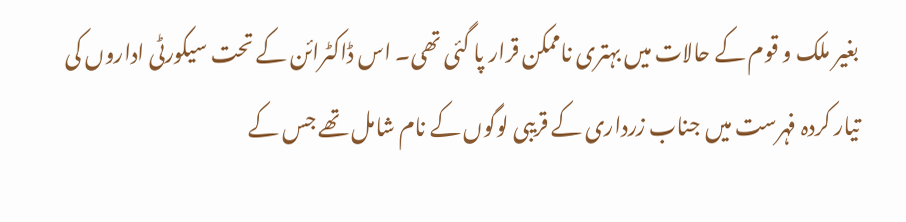بغیر ملک و قوم کے حالات میں بہتری ناممکن قرار پا گئی تھی۔ اس ڈاکٹرائن کے تحت سیکورٹی اداروں کی تیار کردہ فہرست میں جناب زرداری کے قریبی لوگوں کے نام شامل تھے جس کے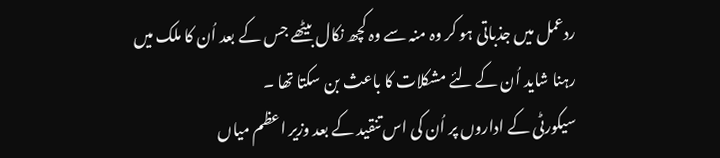ردعمل میں جذباتی ہو کر وہ منہ سے وہ کچھ نکال بیٹھے جس کے بعد اُن کا ملک میں رہنا شاید اُن کے لئے مشکلات کا باعث بن سکتا تھا ۔
سیکورٹی کے اداروں پر اُن کی اس تنقید کے بعد وزیر اعظم میاں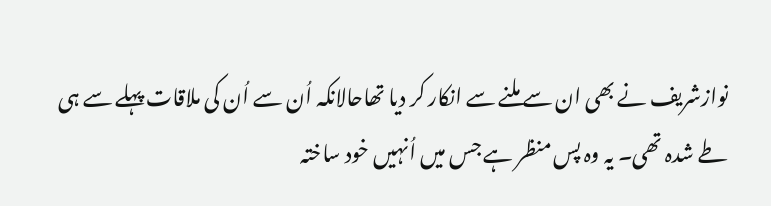نوازشریف نے بھی ان سے ملنے سے انکار کر دیا تھاحالانکہ اُن سے اُن کی ملاقات پہلے سے ہی طے شدہ تھی۔ یہ وہ پس منظر ہے جس میں اُنہیں خود ساختہ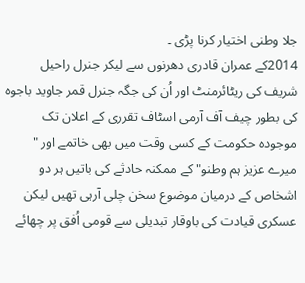جلا وطنی اختیار کرنا پڑی ۔
2014کے عمران قادری دھرنوں سے لیکر جنرل راحیل شریف کی ریٹائرمنٹ اور اُن کی جگہ جنرل قمر جاوید باجوہ کی بطور چیف آف آرمی اسٹاف تقرری کے اعلان تک موجودہ حکومت کے کسی وقت میں بھی خاتمے اور " میرے عزیز ہم وطنو"کے ممکنہ حادثے کی باتیں ہر دو اشخاص کے درمیان موضوع سخن چلی آرہی تھیں لیکن عسکری قیادت کی باوقار تبدیلی سے قومی اُفق پر چھائے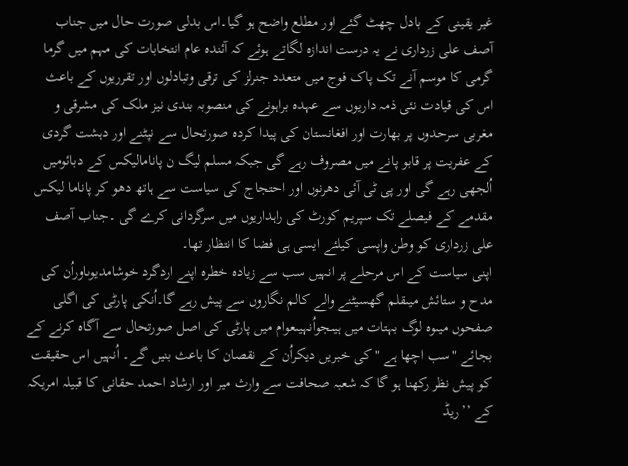غیر یقینی کے بادل چھٹ گئے اور مطلع واضح ہو گیا۔اس بدلی صورت حال میں جناب آصف علی زرداری نے یہ درست اندازہ لگاتے ہوئے کہ آئندہ عام انتخابات کی مہم میں گرما گرمی کا موسم آنے تک پاک فوج میں متعدد جنرلز کی ترقی وتبادلوں اور تقرریوں کے باعث اس کی قیادت نئی ذمہ داریوں سے عہدہ براہونے کی منصوبہ بندی نیز ملک کی مشرقی و مغربی سرحدوں پر بھارت اور افغانستان کی پیدا کردہ صورتحال سے نپٹنے اور دہشت گردی کے عفریت پر قابو پانے میں مصروف رہے گی جبکہ مسلم لیگ ن پانامالیکس کے دبائومیں اُلجھی رہے گی اور پی ٹی آئی دھرنوں اور احتجاج کی سیاست سے ہاتھ دھو کر پاناما لیکس مقدمے کے فیصلے تک سپریم کورٹ کی راہداریوں میں سرگردانی کرے گی ۔جناب آصف علی زرداری کو وطن واپسی کیلئے ایسی ہی فضا کا انتظار تھا۔
اپنی سیاست کے اس مرحلے پر انہیں سب سے زیادہ خطرہ اپنے اردگرد خوشامدیوںاوراُن کی مدح و ستائش میںقلم گھسیٹنے والے کالم نگاروں سے پیش رہے گا۔اُنکی پارٹی کی اگلی صفحوں میںوہ لوگ بہتات میں ہیںجواُنہیںعوام میں پارٹی کی اصل صورتحال سے آگاہ کرنے کے بجائے "سب اچھا ہے "کی خبریں دیکراُن کے نقصان کا باعث بنیں گے۔ اُنہیں اس حقیقت کو پیش نظر رکھنا ہو گا کہ شعبہ صحافت سے وارث میر اور ارشاد احمد حقانی کا قبیلہ امریکہ کے ’’ریڈ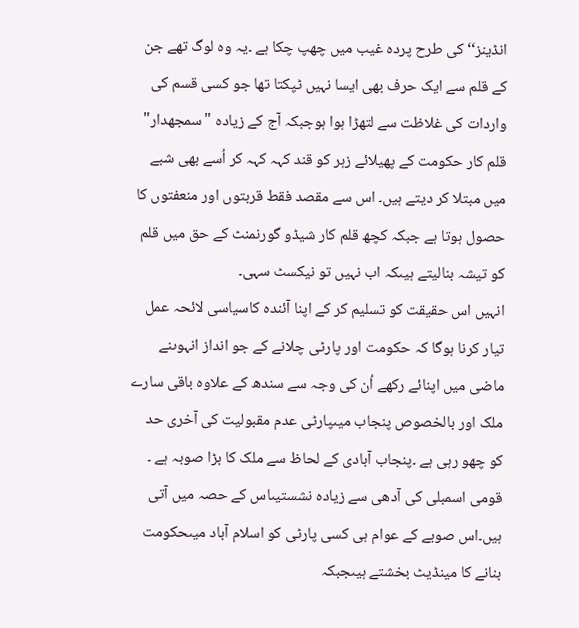انڈینز‘‘ کی طرح پردہ غیب میں چھپ چکا ہے ۔یہ وہ لوگ تھے جن کے قلم سے ایک حرف بھی ایسا نہیں ٹپکتا تھا جو کسی قسم کی واردات کی غلاظت سے لتھڑا ہوا ہوجبکہ آج کے زیادہ "سمجھدار" قلم کار حکومت کے پھیلائے زہر کو قند کہہ کہہ کر اُسے بھی شبے میں مبتلا کر دیتے ہیں۔ اس سے مقصد فقط قربتوں اور منعفتوں کا حصول ہوتا ہے جبکہ کچھ قلم کار شیڈو گورنمنٹ کے حق میں قلم کو تیشہ بنالیتے ہیںکہ اب نہیں تو نیکسٹ سہی۔
انہیں اس حقیقت کو تسلیم کر کے اپنا آئندہ کاسیاسی لائحہ عمل تیار کرنا ہوگا کہ حکومت اور پارٹی چلانے کے جو انداز انہوںنے ماضی میں اپنائے رکھے اُن کی وجہ سے سندھ کے علاوہ باقی سارے ملک اور بالخصوص پنجاب میںپارٹی عدم مقبولیت کی آخری حد کو چھو رہی ہے ۔پنجاب آبادی کے لحاظ سے ملک کا بڑا صوبہ ہے ۔ قومی اسمبلی کی آدھی سے زیادہ نشستیںاس کے حصہ میں آتی ہیں۔اس صوبے کے عوام ہی کسی پارٹی کو اسلام آباد میںحکومت بنانے کا مینڈیٹ بخشتے ہیںجبکہ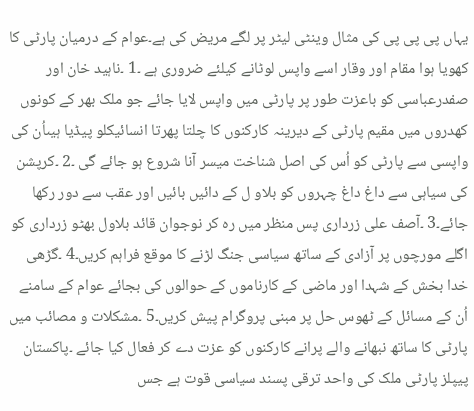یہاں پی پی پی کی مثال وینٹی لیٹر پر لگے مریض کی ہے۔عوام کے درمیان پارٹی کا کھویا ہوا مقام اور وقار اسے واپس لوٹانے کیلئے ضروری ہے ۔1 ۔ناہید خان اور صفدرعباسی کو باعزت طور پر پارٹی میں واپس لایا جائے جو ملک بھر کے کونوں کھدروں میں مقیم پارٹی کے دیرینہ کارکنوں کا چلتا پھرتا انسائیکلو پیڈیا ہیںاُن کی واپسی سے پارٹی کو اُس کی اصل شناخت میسر آنا شروع ہو جائے گی ۔2 ۔کرپشن کی سیاہی سے داغ داغ چہروں کو بلاو ل کے دائیں بائیں اور عقب سے دور رکھا جائے۔3 ۔آصف علی زرداری پس منظر میں رہ کر نوجوان قائد بلاول بھٹو زرداری کو اگلے مورچوں پر آزادی کے ساتھ سیاسی جنگ لڑنے کا موقع فراہم کریں۔4 ۔گڑھی خدا بخش کے شہدا اور ماضی کے کارناموں کے حوالوں کی بجائے عوام کے سامنے اُن کے مسائل کے ٹھوس حل پر مبنی پروگرام پیش کریں۔5 ۔مشکلات و مصائب میں پارٹی کا ساتھ نبھانے والے پرانے کارکنوں کو عزت دے کر فعال کیا جائے ۔پاکستان پیپلز پارٹی ملک کی واحد ترقی پسند سیاسی قوت ہے جس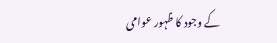کے وجود کا ظہور عوامی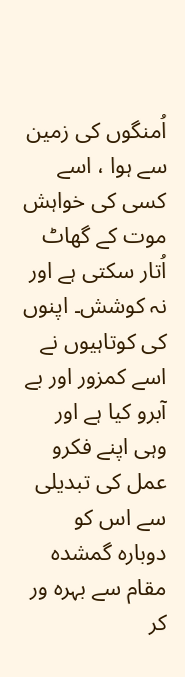اُمنگوں کی زمین سے ہوا ، اسے کسی کی خواہش موت کے گھاٹ اُتار سکتی ہے اور نہ کوشش۔ اپنوں کی کوتاہیوں نے اسے کمزور اور بے آبرو کیا ہے اور وہی اپنے فکرو عمل کی تبدیلی سے اس کو دوبارہ گمشدہ مقام سے بہرہ ور کر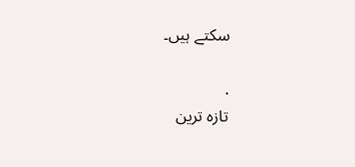سکتے ہیں۔

.
تازہ ترین